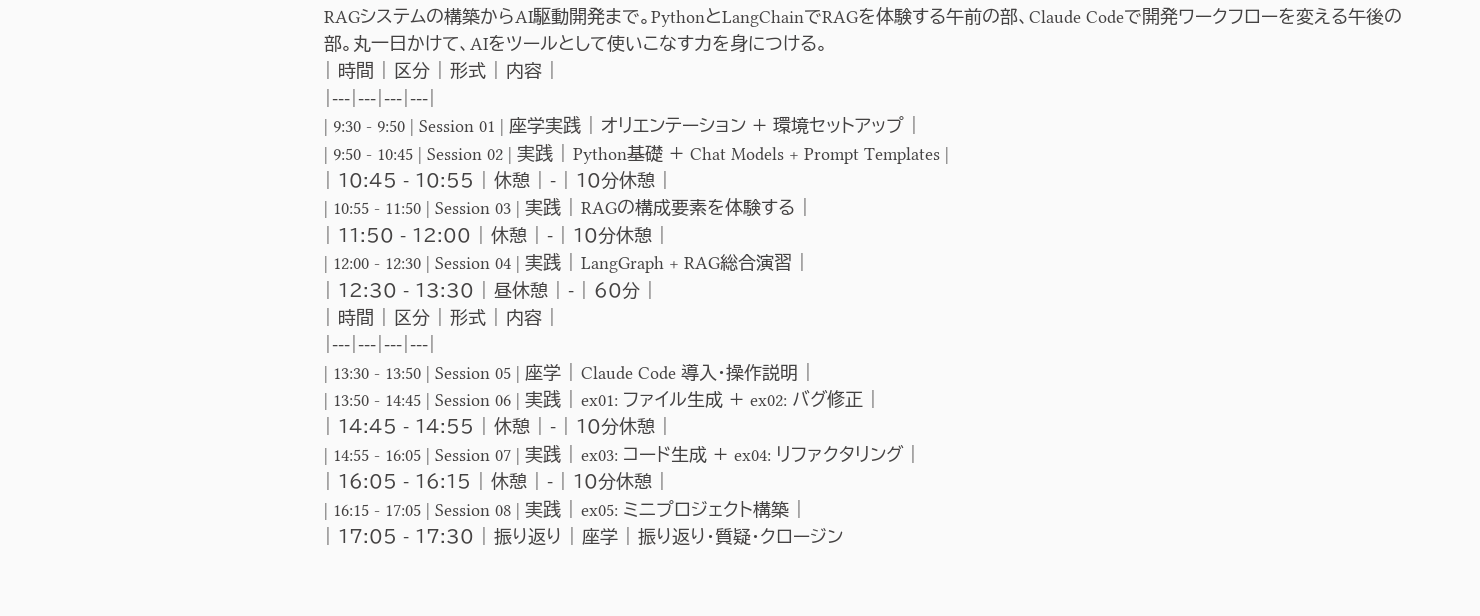RAGシステムの構築からAI駆動開発まで。PythonとLangChainでRAGを体験する午前の部、Claude Codeで開発ワークフローを変える午後の部。丸一日かけて、AIをツールとして使いこなす力を身につける。
| 時間 | 区分 | 形式 | 内容 |
|---|---|---|---|
| 9:30 - 9:50 | Session 01 | 座学実践 | オリエンテーション + 環境セットアップ |
| 9:50 - 10:45 | Session 02 | 実践 | Python基礎 + Chat Models + Prompt Templates |
| 10:45 - 10:55 | 休憩 | - | 10分休憩 |
| 10:55 - 11:50 | Session 03 | 実践 | RAGの構成要素を体験する |
| 11:50 - 12:00 | 休憩 | - | 10分休憩 |
| 12:00 - 12:30 | Session 04 | 実践 | LangGraph + RAG総合演習 |
| 12:30 - 13:30 | 昼休憩 | - | 60分 |
| 時間 | 区分 | 形式 | 内容 |
|---|---|---|---|
| 13:30 - 13:50 | Session 05 | 座学 | Claude Code 導入・操作説明 |
| 13:50 - 14:45 | Session 06 | 実践 | ex01: ファイル生成 + ex02: バグ修正 |
| 14:45 - 14:55 | 休憩 | - | 10分休憩 |
| 14:55 - 16:05 | Session 07 | 実践 | ex03: コード生成 + ex04: リファクタリング |
| 16:05 - 16:15 | 休憩 | - | 10分休憩 |
| 16:15 - 17:05 | Session 08 | 実践 | ex05: ミニプロジェクト構築 |
| 17:05 - 17:30 | 振り返り | 座学 | 振り返り・質疑・クロージン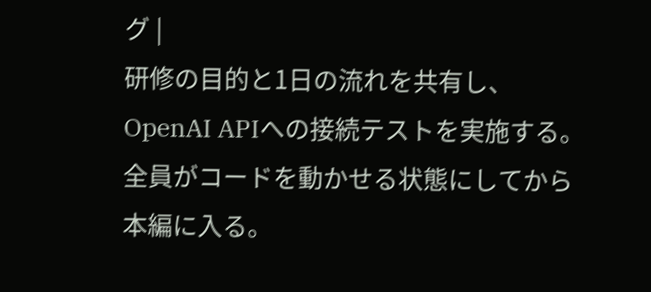グ |
研修の目的と1日の流れを共有し、OpenAI APIへの接続テストを実施する。全員がコードを動かせる状態にしてから本編に入る。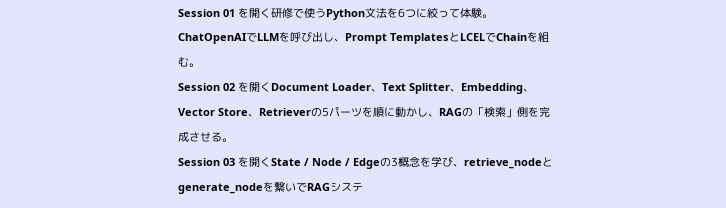Session 01 を開く研修で使うPython文法を6つに絞って体験。ChatOpenAIでLLMを呼び出し、Prompt TemplatesとLCELでChainを組む。
Session 02 を開くDocument Loader、Text Splitter、Embedding、Vector Store、Retrieverの5パーツを順に動かし、RAGの「検索」側を完成させる。
Session 03 を開くState / Node / Edgeの3概念を学び、retrieve_nodeとgenerate_nodeを繋いでRAGシステ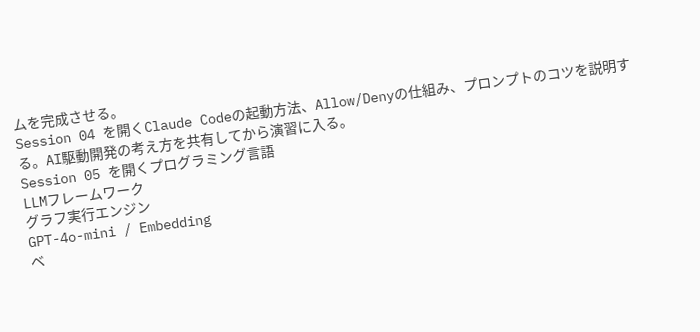ムを完成させる。
Session 04 を開くClaude Codeの起動方法、Allow/Denyの仕組み、プロンプトのコツを説明する。AI駆動開発の考え方を共有してから演習に入る。
Session 05 を開くプログラミング言語
LLMフレームワーク
グラフ実行エンジン
GPT-4o-mini / Embedding
ベ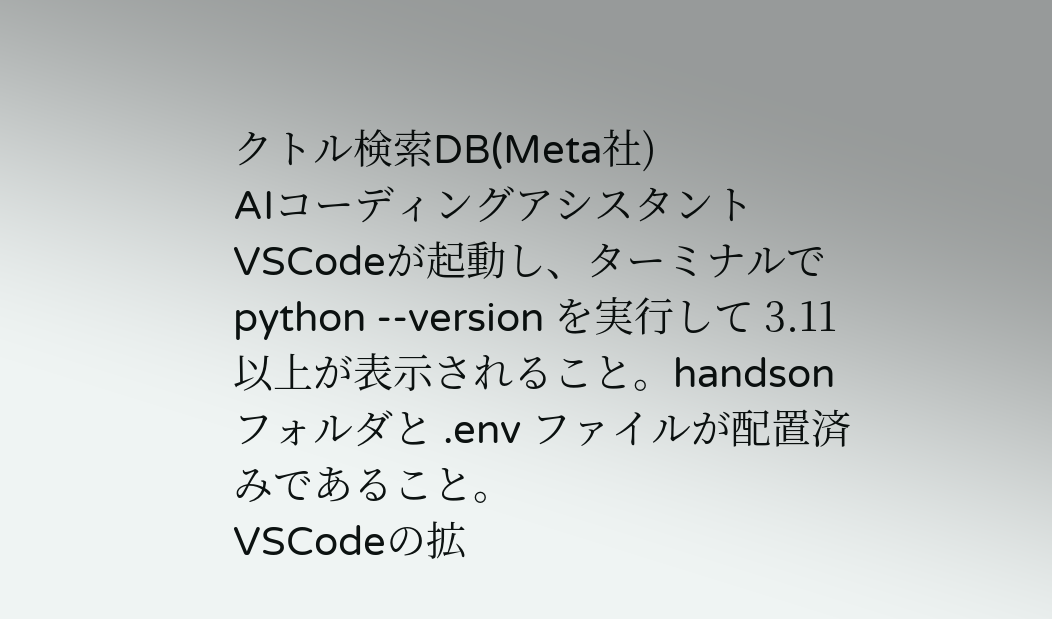クトル検索DB(Meta社)
AIコーディングアシスタント
VSCodeが起動し、ターミナルで python --version を実行して 3.11 以上が表示されること。handsonフォルダと .env ファイルが配置済みであること。
VSCodeの拡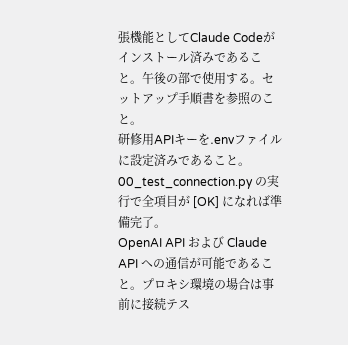張機能としてClaude Codeがインストール済みであること。午後の部で使用する。セットアップ手順書を参照のこと。
研修用APIキーを.envファイルに設定済みであること。00_test_connection.py の実行で全項目が [OK] になれば準備完了。
OpenAI API および Claude API への通信が可能であること。プロキシ環境の場合は事前に接続テス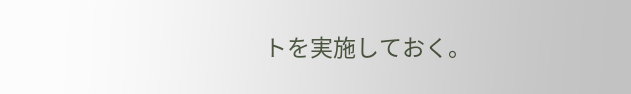トを実施しておく。